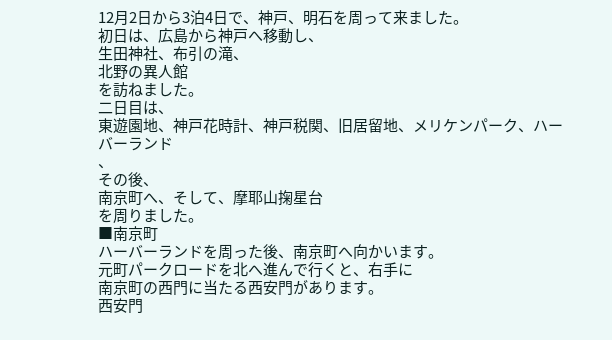12月2日から3泊4日で、神戸、明石を周って来ました。
初日は、広島から神戸へ移動し、
生田神社、布引の滝、
北野の異人館
を訪ねました。
二日目は、
東遊園地、神戸花時計、神戸税関、旧居留地、メリケンパーク、ハーバーランド
、
その後、
南京町へ、そして、摩耶山掬星台
を周りました。
■南京町
ハーバーランドを周った後、南京町へ向かいます。
元町パークロードを北へ進んで行くと、右手に
南京町の西門に当たる西安門があります。
西安門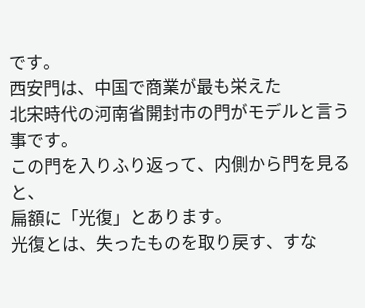です。
西安門は、中国で商業が最も栄えた
北宋時代の河南省開封市の門がモデルと言う事です。
この門を入りふり返って、内側から門を見ると、
扁額に「光復」とあります。
光復とは、失ったものを取り戻す、すな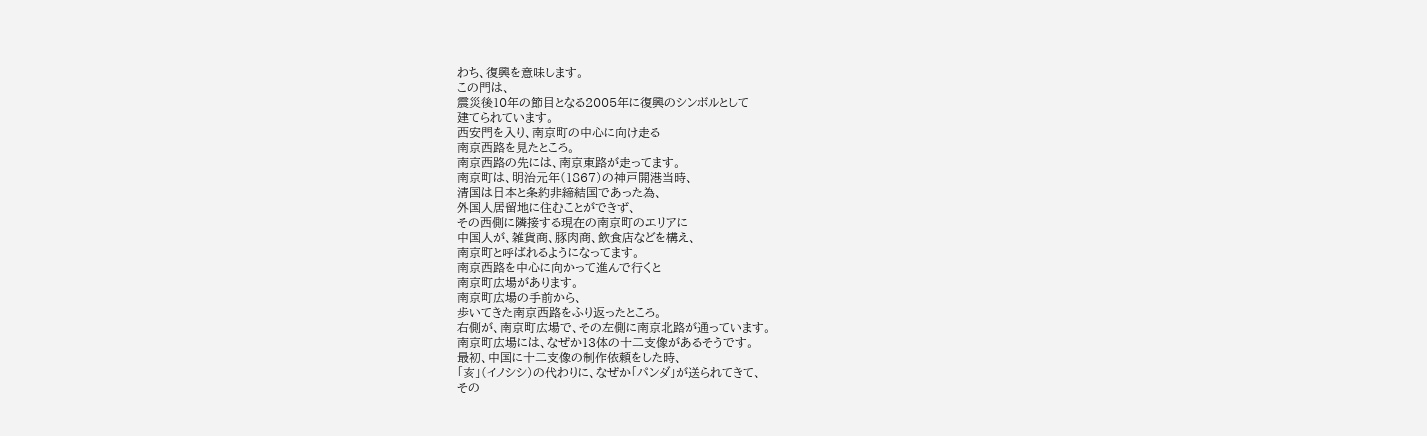わち、復興を意味します。
この門は、
震災後10年の節目となる2005年に復興のシンボルとして
建てられています。
西安門を入り、南京町の中心に向け走る
南京西路を見たところ。
南京西路の先には、南京東路が走ってます。
南京町は、明治元年(1867)の神戸開港当時、
清国は日本と条約非締結国であった為、
外国人居留地に住むことができず、
その西側に隣接する現在の南京町のエリアに
中国人が、雑貨商、豚肉商、飲食店などを構え、
南京町と呼ばれるようになってます。
南京西路を中心に向かって進んで行くと
南京町広場があります。
南京町広場の手前から、
歩いてきた南京西路をふり返ったところ。
右側が、南京町広場で、その左側に南京北路が通っています。
南京町広場には、なぜか13体の十二支像があるそうです。
最初、中国に十二支像の制作依頼をした時、
「亥」(イノシシ)の代わりに、なぜか「パンダ」が送られてきて、
その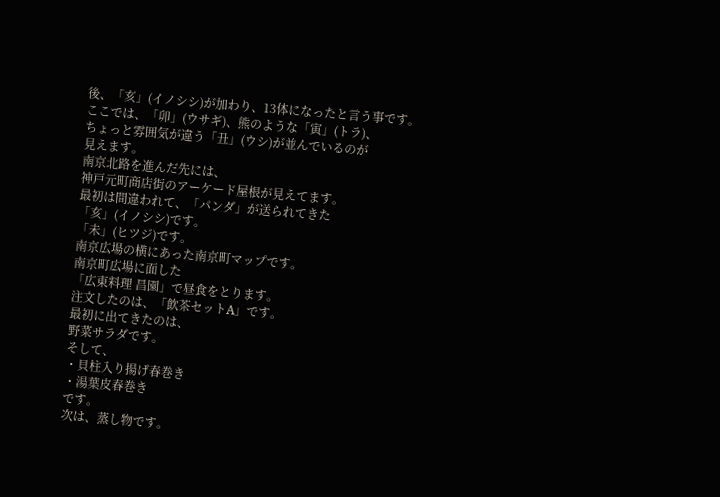後、「亥」(イノシシ)が加わり、13体になったと言う事です。
ここでは、「卯」(ウサギ)、熊のような「寅」(トラ)、
ちょっと雰囲気が違う「丑」(ウシ)が並んでいるのが
見えます。
南京北路を進んだ先には、
神戸元町商店街のアーケード屋根が見えてます。
最初は間違われて、「パンダ」が送られてきた
「亥」(イノシシ)です。
「未」(ヒツジ)です。
南京広場の横にあった南京町マップです。
南京町広場に面した
「広東料理 昌園」で昼食をとります。
注文したのは、「飲茶セットA」です。
最初に出てきたのは、
野菜サラダです。
そして、
・貝柱入り揚げ春巻き
・湯葉皮春巻き
です。
次は、蒸し物です。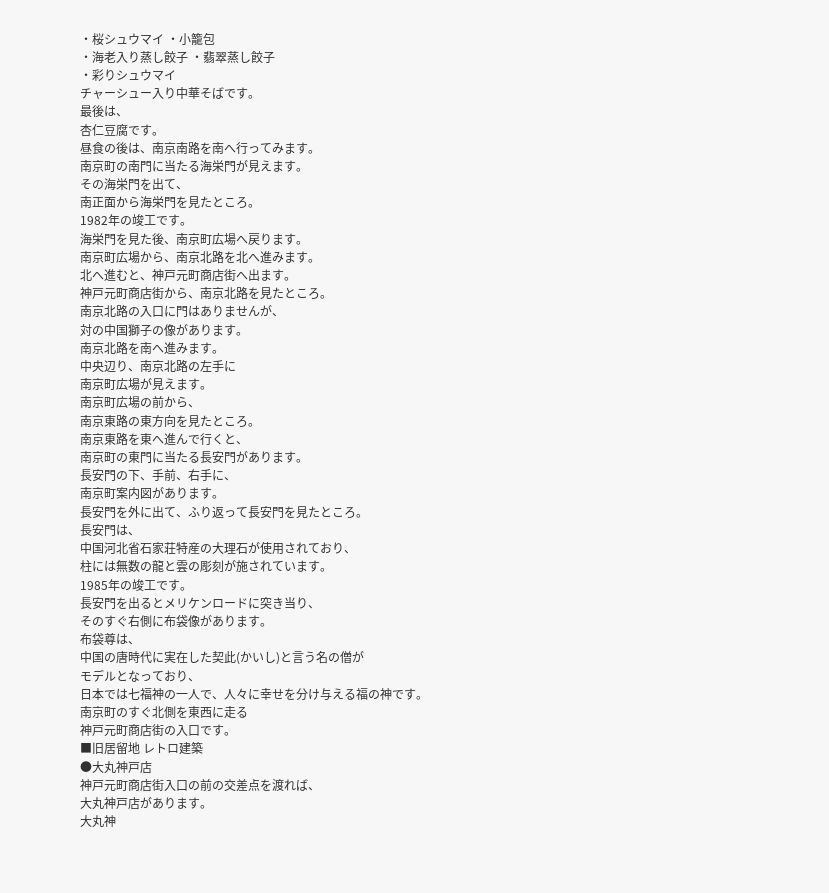・桜シュウマイ ・小籠包
・海老入り蒸し餃子 ・翡翠蒸し餃子
・彩りシュウマイ
チャーシュー入り中華そばです。
最後は、
杏仁豆腐です。
昼食の後は、南京南路を南へ行ってみます。
南京町の南門に当たる海栄門が見えます。
その海栄門を出て、
南正面から海栄門を見たところ。
1982年の竣工です。
海栄門を見た後、南京町広場へ戻ります。
南京町広場から、南京北路を北へ進みます。
北へ進むと、神戸元町商店街へ出ます。
神戸元町商店街から、南京北路を見たところ。
南京北路の入口に門はありませんが、
対の中国獅子の像があります。
南京北路を南へ進みます。
中央辺り、南京北路の左手に
南京町広場が見えます。
南京町広場の前から、
南京東路の東方向を見たところ。
南京東路を東へ進んで行くと、
南京町の東門に当たる長安門があります。
長安門の下、手前、右手に、
南京町案内図があります。
長安門を外に出て、ふり返って長安門を見たところ。
長安門は、
中国河北省石家荘特産の大理石が使用されており、
柱には無数の龍と雲の彫刻が施されています。
1985年の竣工です。
長安門を出るとメリケンロードに突き当り、
そのすぐ右側に布袋像があります。
布袋尊は、
中国の唐時代に実在した契此(かいし)と言う名の僧が
モデルとなっており、
日本では七福神の一人で、人々に幸せを分け与える福の神です。
南京町のすぐ北側を東西に走る
神戸元町商店街の入口です。
■旧居留地 レトロ建築
●大丸神戸店
神戸元町商店街入口の前の交差点を渡れば、
大丸神戸店があります。
大丸神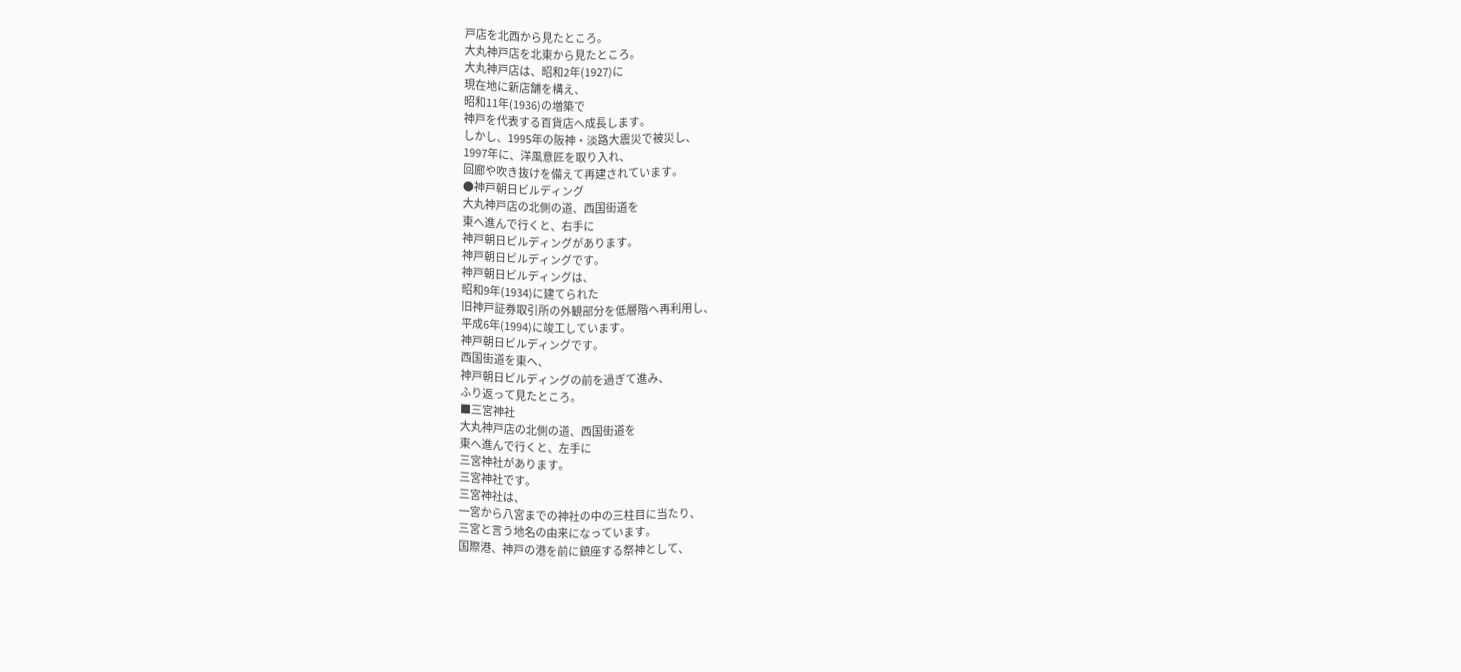戸店を北西から見たところ。
大丸神戸店を北東から見たところ。
大丸神戸店は、昭和2年(1927)に
現在地に新店舗を構え、
昭和11年(1936)の増築で
神戸を代表する百貨店へ成長します。
しかし、1995年の阪神・淡路大震災で被災し、
1997年に、洋風意匠を取り入れ、
回廊や吹き抜けを備えて再建されています。
●神戸朝日ビルディング
大丸神戸店の北側の道、西国街道を
東へ進んで行くと、右手に
神戸朝日ビルディングがあります。
神戸朝日ビルディングです。
神戸朝日ビルディングは、
昭和9年(1934)に建てられた
旧神戸証券取引所の外観部分を低層階へ再利用し、
平成6年(1994)に竣工しています。
神戸朝日ビルディングです。
西国街道を東へ、
神戸朝日ビルディングの前を過ぎて進み、
ふり返って見たところ。
■三宮神社
大丸神戸店の北側の道、西国街道を
東へ進んで行くと、左手に
三宮神社があります。
三宮神社です。
三宮神社は、
一宮から八宮までの神社の中の三柱目に当たり、
三宮と言う地名の由来になっています。
国際港、神戸の港を前に鎮座する祭神として、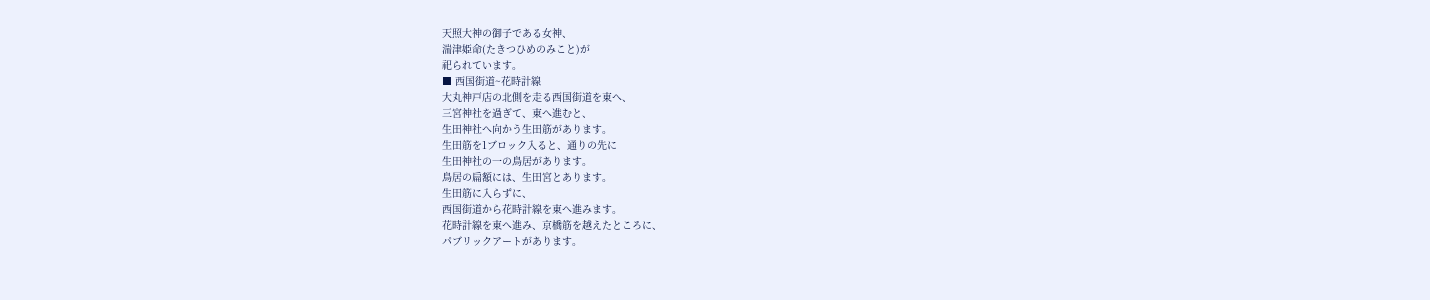天照大神の御子である女神、
湍津姫命(たきつひめのみこと)が
祀られています。
■ 西国街道~花時計線
大丸神戸店の北側を走る西国街道を東へ、
三宮神社を過ぎて、東へ進むと、
生田神社へ向かう生田筋があります。
生田筋を1ブロック入ると、通りの先に
生田神社の一の鳥居があります。
鳥居の扁額には、生田宮とあります。
生田筋に入らずに、
西国街道から花時計線を東へ進みます。
花時計線を東へ進み、京橋筋を越えたところに、
パブリックアートがあります。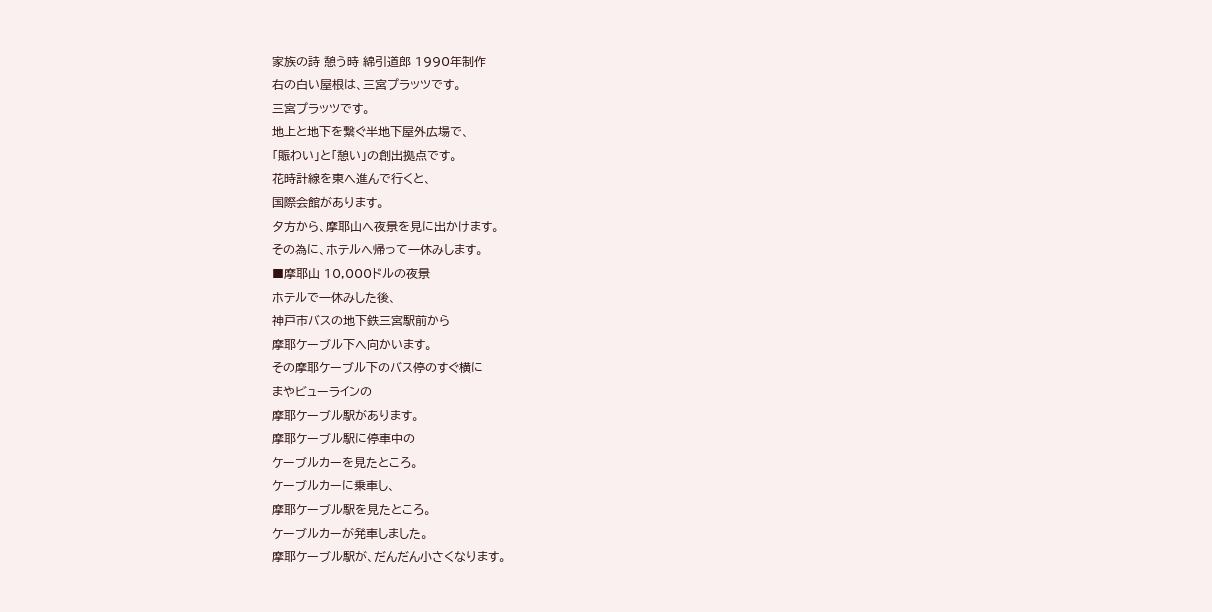家族の詩 憩う時 綿引道郎 1990年制作
右の白い屋根は、三宮プラッツです。
三宮プラッツです。
地上と地下を繋ぐ半地下屋外広場で、
「賑わい」と「憩い」の創出拠点です。
花時計線を東へ進んで行くと、
国際会館があります。
夕方から、摩耶山へ夜景を見に出かけます。
その為に、ホテルへ帰って一休みします。
■摩耶山 10,000ドルの夜景
ホテルで一休みした後、
神戸市バスの地下鉄三宮駅前から
摩耶ケーブル下へ向かいます。
その摩耶ケーブル下のバス停のすぐ横に
まやビューラインの
摩耶ケーブル駅があります。
摩耶ケーブル駅に停車中の
ケーブルカーを見たところ。
ケーブルカーに乗車し、
摩耶ケーブル駅を見たところ。
ケーブルカーが発車しました。
摩耶ケーブル駅が、だんだん小さくなります。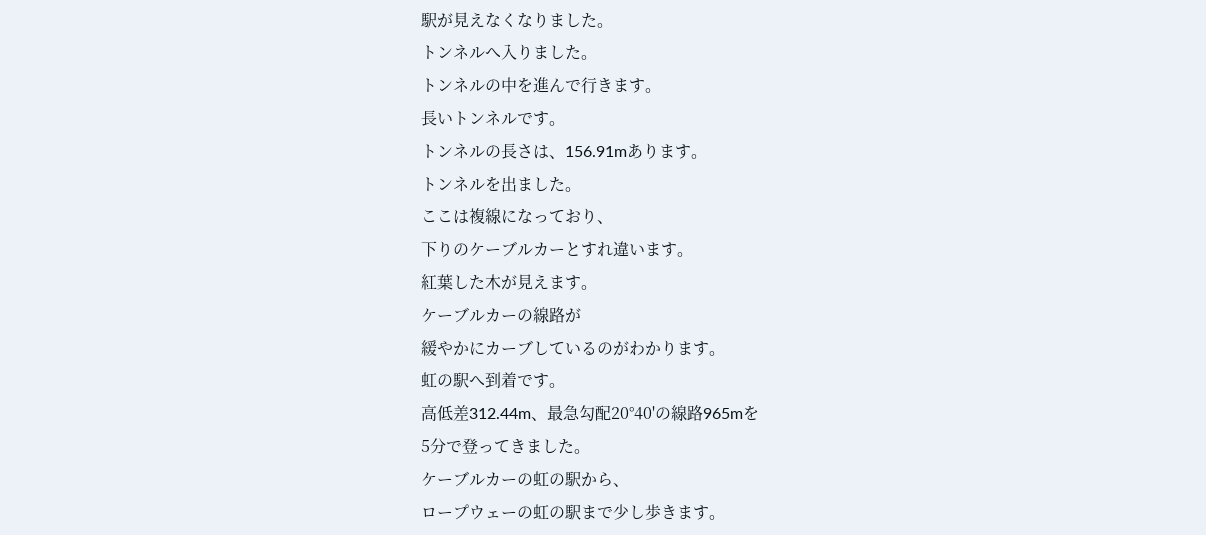駅が見えなくなりました。
トンネルへ入りました。
トンネルの中を進んで行きます。
長いトンネルです。
トンネルの長さは、156.91mあります。
トンネルを出ました。
ここは複線になっており、
下りのケーブルカーとすれ違います。
紅葉した木が見えます。
ケーブルカーの線路が
緩やかにカーブしているのがわかります。
虹の駅へ到着です。
高低差312.44m、最急勾配20°40'の線路965mを
5分で登ってきました。
ケーブルカーの虹の駅から、
ロープウェーの虹の駅まで少し歩きます。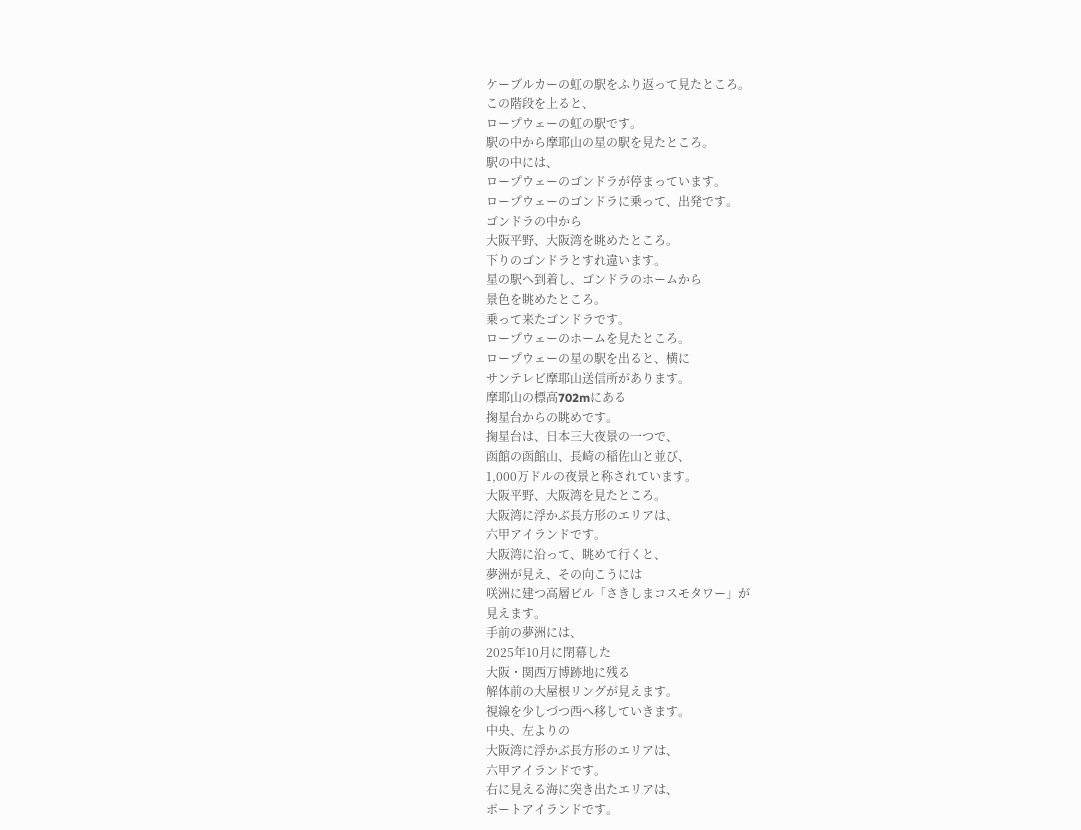ケーブルカーの虹の駅をふり返って見たところ。
この階段を上ると、
ロープウェーの虹の駅です。
駅の中から摩耶山の星の駅を見たところ。
駅の中には、
ロープウェーのゴンドラが停まっています。
ロープウェーのゴンドラに乗って、出発です。
ゴンドラの中から
大阪平野、大阪湾を眺めたところ。
下りのゴンドラとすれ違います。
星の駅へ到着し、ゴンドラのホームから
景色を眺めたところ。
乗って来たゴンドラです。
ロープウェーのホームを見たところ。
ロープウェーの星の駅を出ると、横に
サンテレビ摩耶山送信所があります。
摩耶山の標高702mにある
掬星台からの眺めです。
掬星台は、日本三大夜景の一つで、
函館の函館山、長崎の稲佐山と並び、
1,000万ドルの夜景と称されています。
大阪平野、大阪湾を見たところ。
大阪湾に浮かぶ長方形のエリアは、
六甲アイランドです。
大阪湾に沿って、眺めて行くと、
夢洲が見え、その向こうには
咲洲に建つ高層ビル「さきしまコスモタワー」が
見えます。
手前の夢洲には、
2025年10月に閉幕した
大阪・関西万博跡地に残る
解体前の大屋根リングが見えます。
視線を少しづつ西へ移していきます。
中央、左よりの
大阪湾に浮かぶ長方形のエリアは、
六甲アイランドです。
右に見える海に突き出たエリアは、
ポートアイランドです。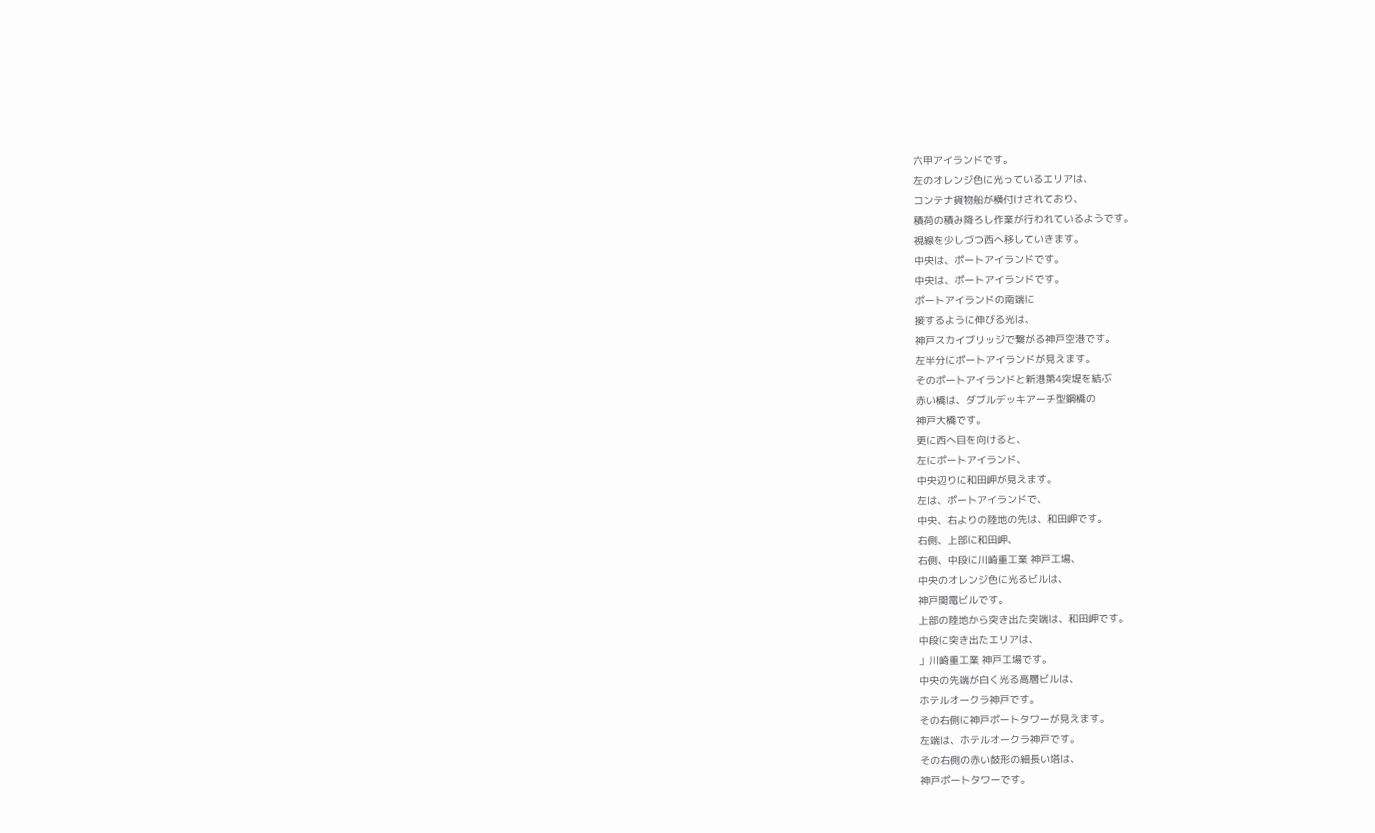六甲アイランドです。
左のオレンジ色に光っているエリアは、
コンテナ貨物船が横付けされており、
積荷の積み降ろし作業が行われているようです。
視線を少しづつ西へ移していきます。
中央は、ポートアイランドです。
中央は、ポートアイランドです。
ポートアイランドの南端に
接するように伸びる光は、
神戸スカイブリッジで繋がる神戸空港です。
左半分にポートアイランドが見えます。
そのポートアイランドと新港第4突堤を結ぶ
赤い橋は、ダブルデッキアーチ型鋼橋の
神戸大橋です。
更に西へ目を向けると、
左にポートアイランド、
中央辺りに和田岬が見えます。
左は、ポートアイランドで、
中央、右よりの陸地の先は、和田岬です。
右側、上部に和田岬、
右側、中段に川崎重工業 神戸工場、
中央のオレンジ色に光るビルは、
神戸関電ビルです。
上部の陸地から突き出た突端は、和田岬です。
中段に突き出たエリアは、
」川崎重工業 神戸工場です。
中央の先端が白く光る高層ビルは、
ホテルオークラ神戸です。
その右側に神戸ポートタワーが見えます。
左端は、ホテルオークラ神戸です。
その右側の赤い鼓形の細長い塔は、
神戸ポートタワーです。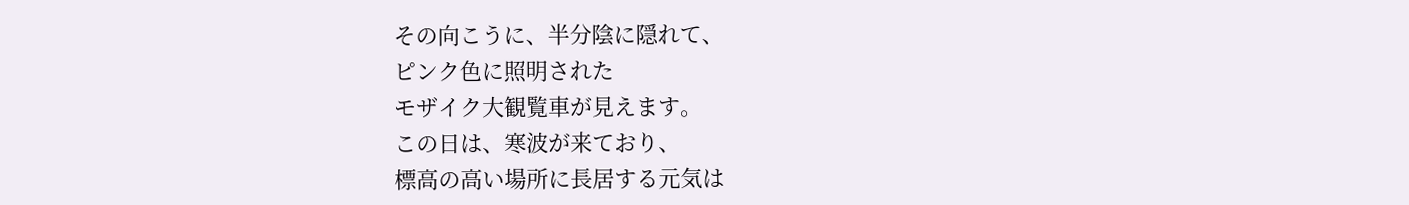その向こうに、半分陰に隠れて、
ピンク色に照明された
モザイク大観覧車が見えます。
この日は、寒波が来ており、
標高の高い場所に長居する元気は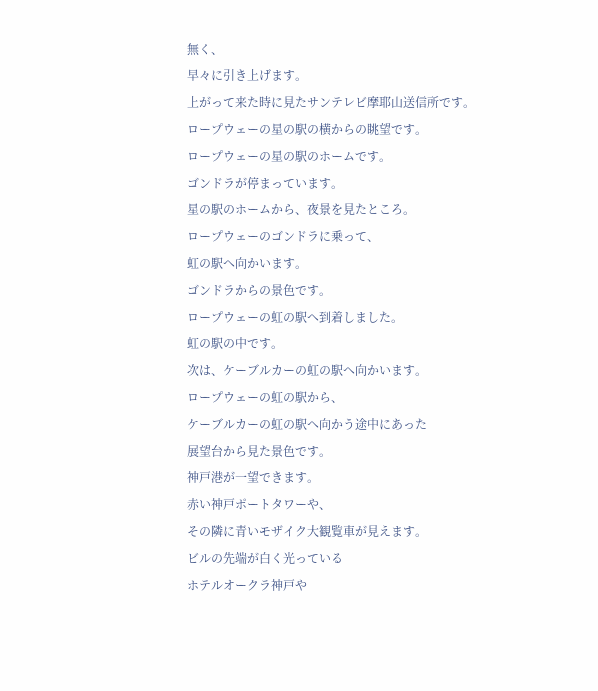無く、
早々に引き上げます。
上がって来た時に見たサンテレビ摩耶山送信所です。
ロープウェーの星の駅の横からの眺望です。
ロープウェーの星の駅のホームです。
ゴンドラが停まっています。
星の駅のホームから、夜景を見たところ。
ロープウェーのゴンドラに乗って、
虹の駅へ向かいます。
ゴンドラからの景色です。
ロープウェーの虹の駅へ到着しました。
虹の駅の中です。
次は、ケーブルカーの虹の駅へ向かいます。
ロープウェーの虹の駅から、
ケーブルカーの虹の駅へ向かう途中にあった
展望台から見た景色です。
神戸港が一望できます。
赤い神戸ポートタワーや、
その隣に青いモザイク大観覧車が見えます。
ビルの先端が白く光っている
ホテルオークラ神戸や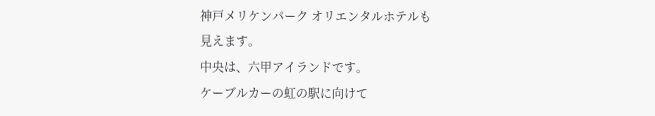神戸メリケンパーク オリエンタルホテルも
見えます。
中央は、六甲アイランドです。
ケーブルカーの虹の駅に向けて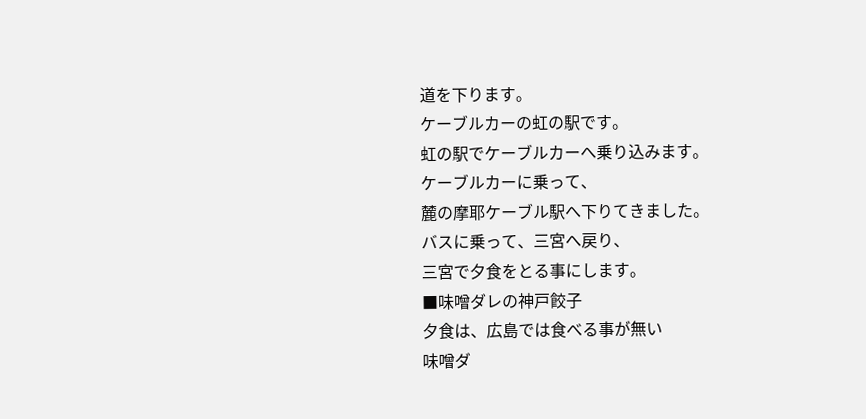道を下ります。
ケーブルカーの虹の駅です。
虹の駅でケーブルカーへ乗り込みます。
ケーブルカーに乗って、
麓の摩耶ケーブル駅へ下りてきました。
バスに乗って、三宮へ戻り、
三宮で夕食をとる事にします。
■味噌ダレの神戸餃子
夕食は、広島では食べる事が無い
味噌ダ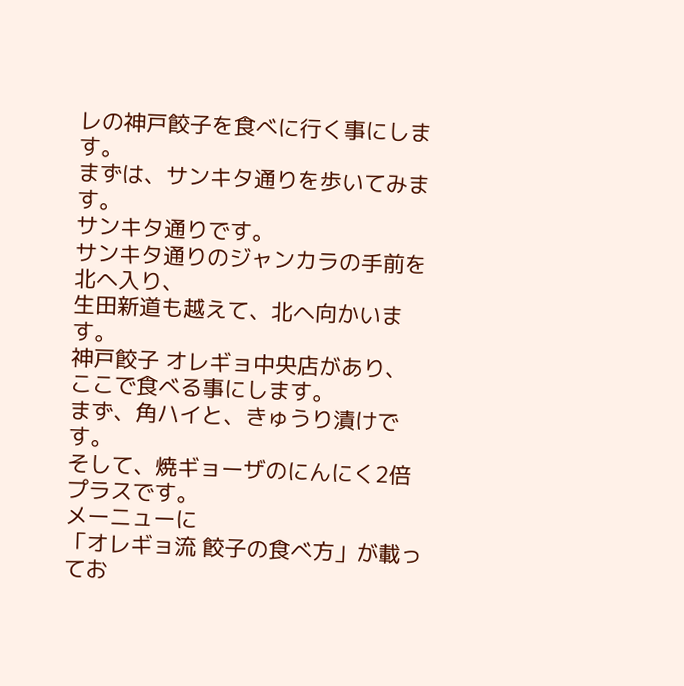レの神戸餃子を食べに行く事にします。
まずは、サンキタ通りを歩いてみます。
サンキタ通りです。
サンキタ通りのジャンカラの手前を北へ入り、
生田新道も越えて、北へ向かいます。
神戸餃子 オレギョ中央店があり、
ここで食べる事にします。
まず、角ハイと、きゅうり漬けです。
そして、焼ギョーザのにんにく2倍プラスです。
メーニューに
「オレギョ流 餃子の食べ方」が載ってお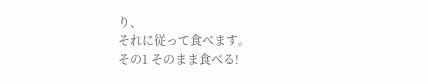り、
それに従って食べます。
その1 そのまま食べる!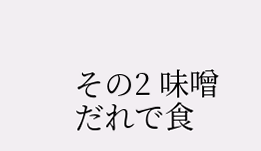その2 味噌だれで食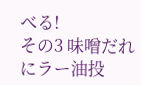べる!
その3 味噌だれにラー油投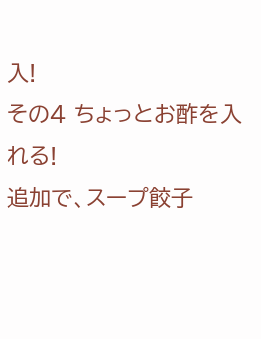入!
その4 ちょっとお酢を入れる!
追加で、スープ餃子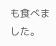も食べました。